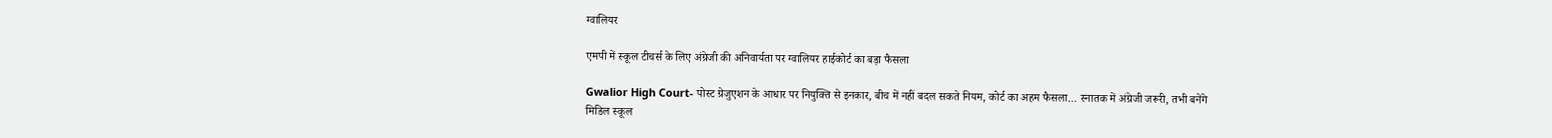ग्वालियर

एमपी में स्कूल टीचर्स के लिए अंग्रेजी की अनिवार्यता पर ग्वालियर हाईकोर्ट का बड़ा फैसला

Gwalior High Court- पोस्ट ग्रेजुएशन के आधार पर नियुक्ति से इनकार, बीच में नहीं बदल सकते नियम, कोर्ट का अहम फैसला… स्नातक में अंग्रेजी जरूरी, तभी बनेंगे मिडिल स्कूल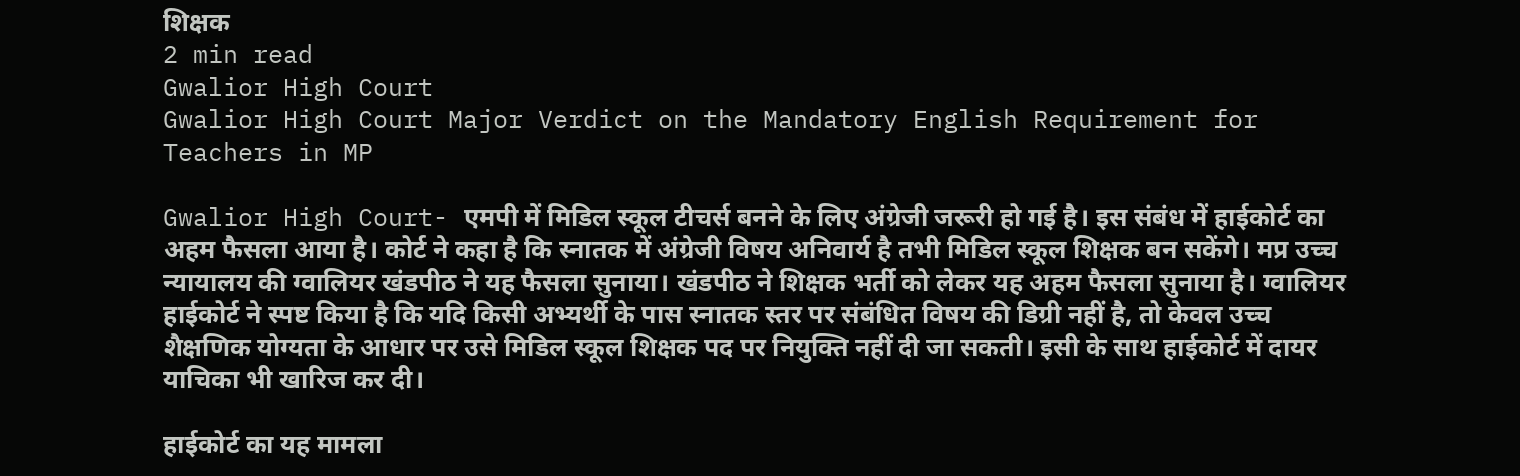शिक्षक
2 min read
Gwalior High Court
Gwalior High Court Major Verdict on the Mandatory English Requirement for Teachers in MP

Gwalior High Court- एमपी में मिडिल स्कूल टीचर्स बनने के लिए अंग्रेजी जरूरी हो गई है। इस संबंध में हाईकोर्ट का अहम फैसला आया है। कोर्ट ने कहा है कि स्नातक में अंग्रेजी विषय अनिवार्य है तभी मिडिल स्कूल शिक्षक बन सकेंगे। मप्र उच्च न्यायालय की ग्वालियर खंडपीठ ने यह फैसला सुनाया। खंडपीठ ने शिक्षक भर्ती को लेकर यह अहम फैसला सुनाया है। ग्वालियर हाईकोर्ट ने स्पष्ट किया है कि यदि किसी अभ्यर्थी के पास स्नातक स्तर पर संबंधित विषय की डिग्री नहीं है, तो केवल उच्च शैक्षणिक योग्यता के आधार पर उसे मिडिल स्कूल शिक्षक पद पर नियुक्ति नहीं दी जा सकती। इसी के साथ हाईकोर्ट में दायर याचिका भी खारिज कर दी।

हाईकोर्ट का यह मामला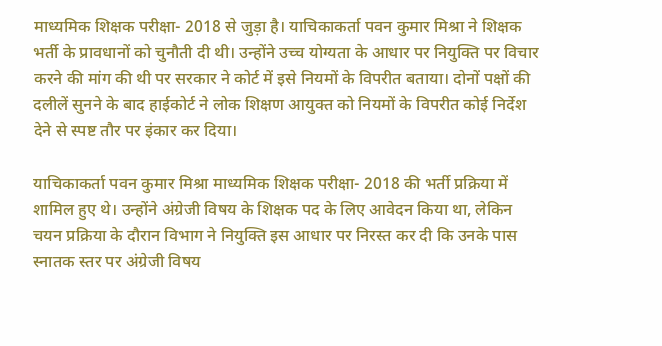माध्यमिक शिक्षक परीक्षा- 2018 से जुड़ा है। याचिकाकर्ता पवन कुमार मिश्रा ने शिक्षक भर्ती के प्रावधानों को चुनौती दी थी। उन्होंने उच्च योग्यता के आधार पर नियुक्ति पर विचार करने की मांग की थी पर सरकार ने कोर्ट में इसे नियमों के विपरीत बताया। दोनों पक्षों की दलीलें सुनने के बाद हाईकोर्ट ने लोक शिक्षण आयुक्त को नियमों के विपरीत कोई निर्देश देने से स्पष्ट तौर पर इंकार कर दिया।

याचिकाकर्ता पवन कुमार मिश्रा माध्यमिक शिक्षक परीक्षा- 2018 की भर्ती प्रक्रिया में शामिल हुए थे। उन्होंने अंग्रेजी विषय के शिक्षक पद के लिए आवेदन किया था, लेकिन चयन प्रक्रिया के दौरान विभाग ने नियुक्ति इस आधार पर निरस्त कर दी कि उनके पास स्नातक स्तर पर अंग्रेजी विषय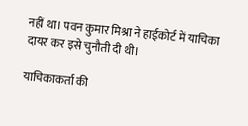नहीं था। पवन कुमार मिश्रा ने हाईकोर्ट में याचिका दायर कर इसे चुनौती दी थी।

याचिकाकर्ता की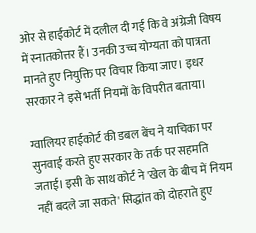ओर से हाईकोर्ट में दलील दी गई कि वे अंग्रेजी विषय में स्नातकोत्तर हैं। उनकी उच्च योग्यता को पात्रता मानते हुए नियुक्ति पर विचार किया जाए। इधर सरकार ने इसे भर्ती नियमों के विपरीत बताया।

ग्वालियर हाईकोर्ट की डबल बेंच ने याचिका पर सुनवाई करते हुए सरकार के तर्क पर सहमति जताई। इसी के साथ कोर्ट ने 'खेल के बीच में नियम नहीं बदले जा सकते' सिद्धांत को दोहराते हुए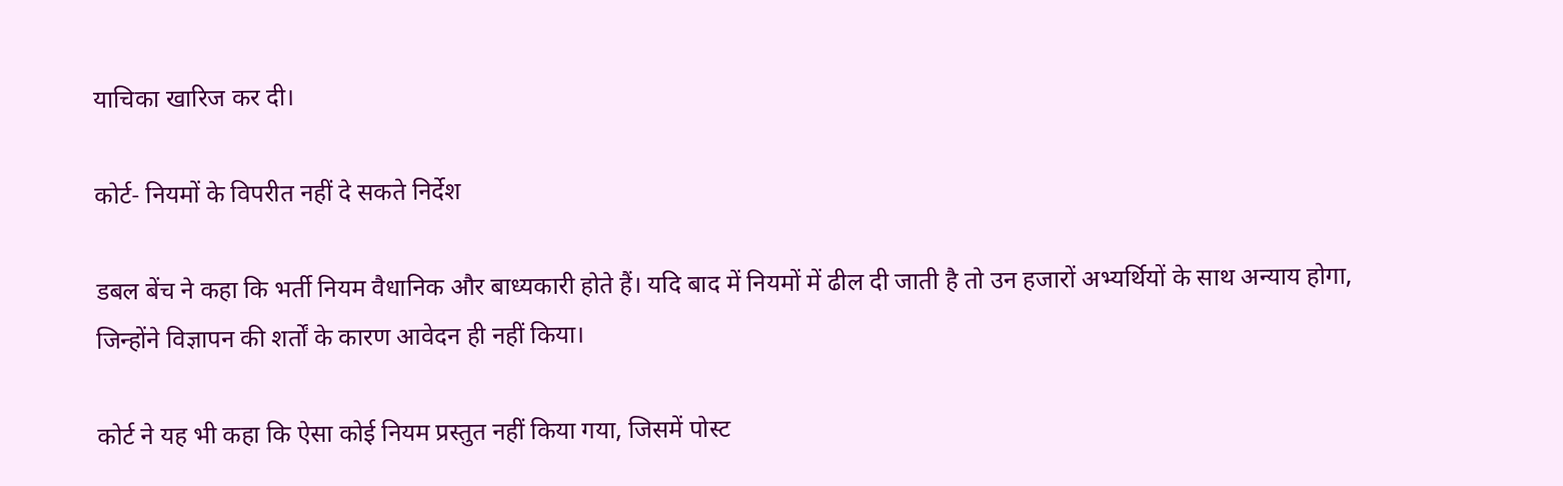याचिका खारिज कर दी।

कोर्ट- नियमों के विपरीत नहीं दे सकते निर्देश

डबल बेंच ने कहा कि भर्ती नियम वैधानिक और बाध्यकारी होते हैं। यदि बाद में नियमों में ढील दी जाती है तो उन हजारों अभ्यर्थियों के साथ अन्याय होगा, जिन्होंने विज्ञापन की शर्तों के कारण आवेदन ही नहीं किया।

कोर्ट ने यह भी कहा कि ऐसा कोई नियम प्रस्तुत नहीं किया गया, जिसमें पोस्ट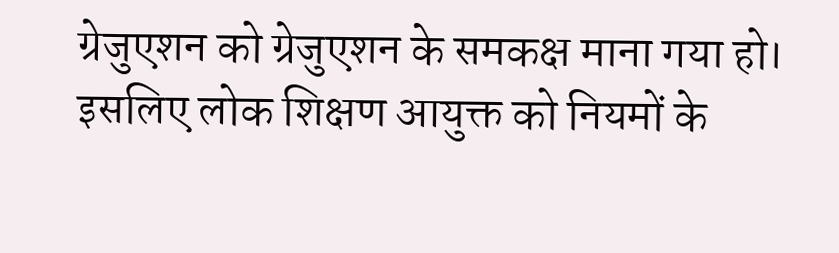ग्रेजुएशन को ग्रेजुएशन के समकक्ष माना गया हो। इसलिए लोक शिक्षण आयुक्त को नियमों के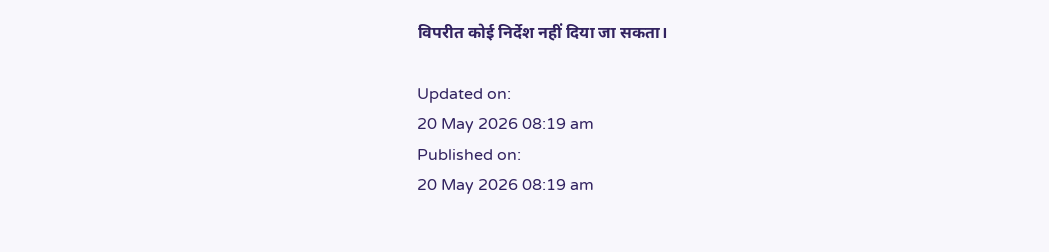विपरीत कोई निर्देश नहीं दिया जा सकता।

Updated on:
20 May 2026 08:19 am
Published on:
20 May 2026 08:19 am